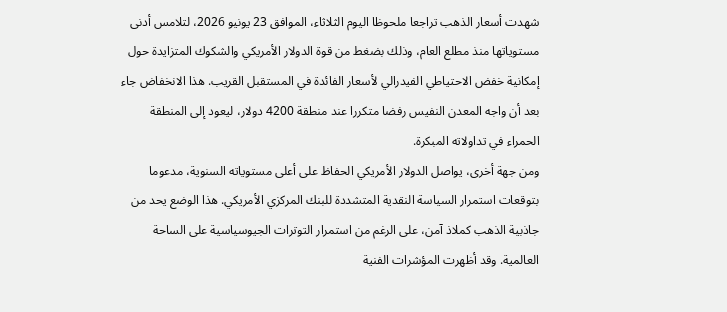شهدت أسعار الذهب تراجعا ملحوظا اليوم الثلاثاء، الموافق 23 يونيو 2026، لتلامس أدنى مستوياتها منذ مطلع العام، وذلك بضغط من قوة الدولار الأمريكي والشكوك المتزايدة حول إمكانية خفض الاحتياطي الفيدرالي لأسعار الفائدة في المستقبل القريب. هذا الانخفاض جاء بعد أن واجه المعدن النفيس رفضا متكررا عند منطقة 4200 دولار، ليعود إلى المنطقة الحمراء في تداولاته المبكرة.
ومن جهة أخرى، يواصل الدولار الأمريكي الحفاظ على أعلى مستوياته السنوية، مدعوما بتوقعات استمرار السياسة النقدية المتشددة للبنك المركزي الأمريكي. هذا الوضع يحد من جاذبية الذهب كملاذ آمن، على الرغم من استمرار التوترات الجيوسياسية على الساحة العالمية. وقد أظهرت المؤشرات الفنية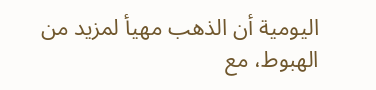اليومية أن الذهب مهيأ لمزيد من الهبوط، مع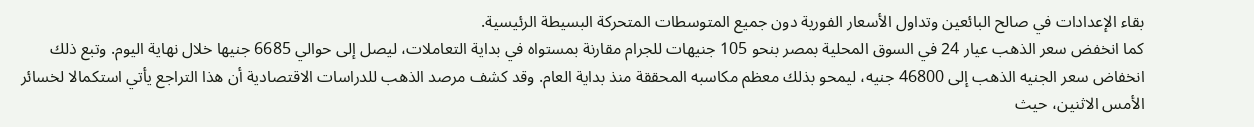بقاء الإعدادات في صالح البائعين وتداول الأسعار الفورية دون جميع المتوسطات المتحركة البسيطة الرئيسية.
كما انخفض سعر الذهب عيار 24 في السوق المحلية بمصر بنحو 105 جنيهات للجرام مقارنة بمستواه في بداية التعاملات، ليصل إلى حوالي 6685 جنيها خلال نهاية اليوم. وتبع ذلك انخفاض سعر الجنيه الذهب إلى 46800 جنيه، ليمحو بذلك معظم مكاسبه المحققة منذ بداية العام. وقد كشف مرصد الذهب للدراسات الاقتصادية أن هذا التراجع يأتي استكمالا لخسائر الأمس الاثنين، حيث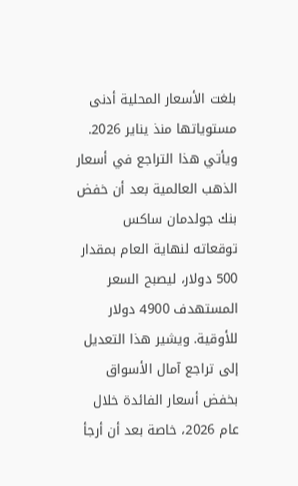بلغت الأسعار المحلية أدنى مستوياتها منذ يناير 2026.
ويأتي هذا التراجع في أسعار الذهب العالمية بعد أن خفض بنك جولدمان ساكس توقعاته لنهاية العام بمقدار 500 دولار، ليصبح السعر المستهدف 4900 دولار للأوقية. ويشير هذا التعديل إلى تراجع آمال الأسواق بخفض أسعار الفائدة خلال عام 2026، خاصة بعد أن أرجأ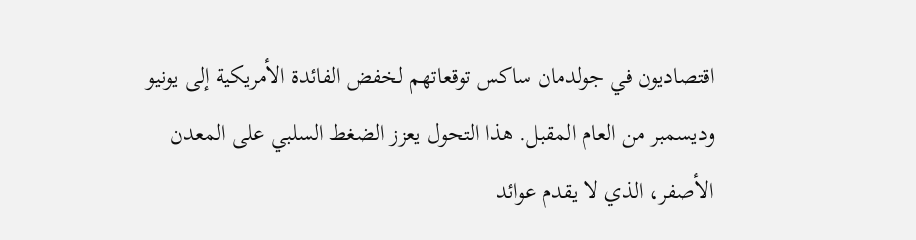اقتصاديون في جولدمان ساكس توقعاتهم لخفض الفائدة الأمريكية إلى يونيو وديسمبر من العام المقبل. هذا التحول يعزز الضغط السلبي على المعدن الأصفر، الذي لا يقدم عوائد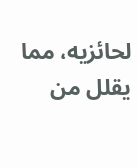لحائزيه، مما يقلل من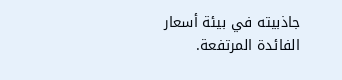جاذبيته في بيئة أسعار الفائدة المرتفعة.